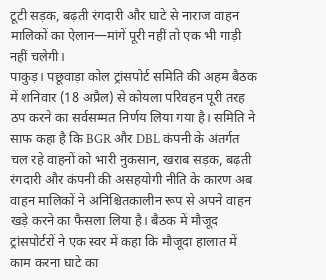टूटी सड़क, बढ़ती रंगदारी और घाटे से नाराज वाहन मालिकों का ऐलान—मांगें पूरी नहीं तो एक भी गाड़ी नहीं चलेगी।
पाकुड़। पछूवाड़ा कोल ट्रांसपोर्ट समिति की अहम बैठक में शनिवार (18 अप्रैल) से कोयला परिवहन पूरी तरह ठप करने का सर्वसम्मत निर्णय लिया गया है। समिति ने साफ कहा है कि BGR और DBL कंपनी के अंतर्गत चल रहे वाहनों को भारी नुकसान, खराब सड़क, बढ़ती रंगदारी और कंपनी की असहयोगी नीति के कारण अब वाहन मालिकों ने अनिश्चितकालीन रूप से अपने वाहन खड़े करने का फैसला लिया है। बैठक में मौजूद ट्रांसपोर्टरों ने एक स्वर में कहा कि मौजूदा हालात में काम करना घाटे का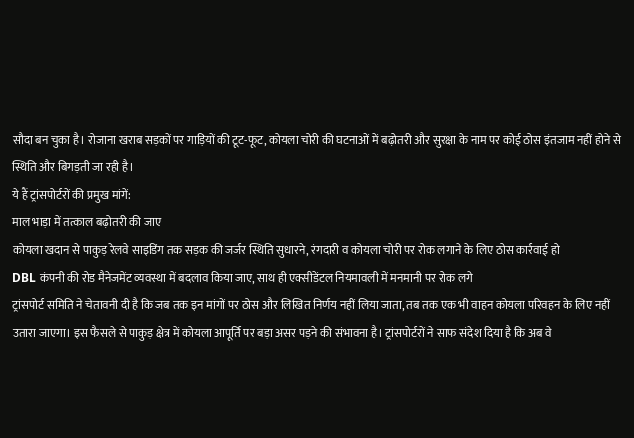सौदा बन चुका है। रोजाना खराब सड़कों पर गाड़ियों की टूट-फूट, कोयला चोरी की घटनाओं में बढ़ोतरी और सुरक्षा के नाम पर कोई ठोस इंतजाम नहीं होने से स्थिति और बिगड़ती जा रही है।
ये हैं ट्रांसपोर्टरों की प्रमुख मांगें:
माल भाड़ा में तत्काल बढ़ोतरी की जाए
कोयला खदान से पाकुड़ रेलवे साइडिंग तक सड़क की जर्जर स्थिति सुधारने, रंगदारी व कोयला चोरी पर रोक लगाने के लिए ठोस कार्रवाई हो
DBL कंपनी की रोड मैनेजमेंट व्यवस्था में बदलाव किया जाए, साथ ही एक्सीडेंटल नियमावली में मनमानी पर रोक लगे
ट्रांसपोर्ट समिति ने चेतावनी दी है कि जब तक इन मांगों पर ठोस और लिखित निर्णय नहीं लिया जाता, तब तक एक भी वाहन कोयला परिवहन के लिए नहीं उतारा जाएगा। इस फैसले से पाकुड़ क्षेत्र में कोयला आपूर्ति पर बड़ा असर पड़ने की संभावना है। ट्रांसपोर्टरों ने साफ संदेश दिया है कि अब वे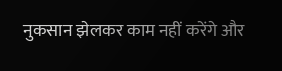नुकसान झेलकर काम नहीं करेंगे और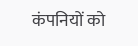कंपनियों को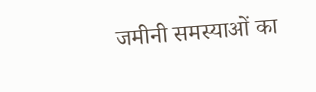जमीनी समस्याओं का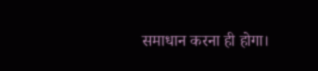समाधान करना ही होगा।